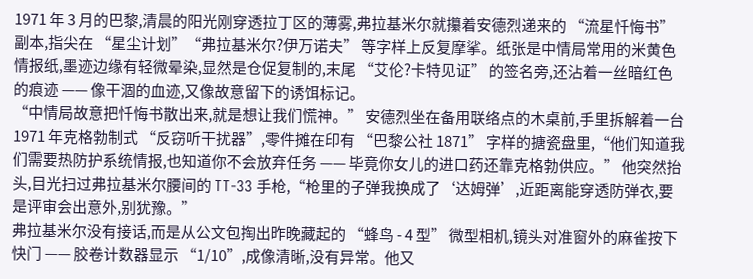1971 年 3 月的巴黎,清晨的阳光刚穿透拉丁区的薄雾,弗拉基米尔就攥着安德烈递来的 “流星忏悔书” 副本,指尖在 “星尘计划”“弗拉基米尔?伊万诺夫” 等字样上反复摩挲。纸张是中情局常用的米黄色情报纸,墨迹边缘有轻微晕染,显然是仓促复制的,末尾 “艾伦?卡特见证” 的签名旁,还沾着一丝暗红色的痕迹 —— 像干涸的血迹,又像故意留下的诱饵标记。
“中情局故意把忏悔书散出来,就是想让我们慌神。” 安德烈坐在备用联络点的木桌前,手里拆解着一台 1971 年克格勃制式 “反窃听干扰器”,零件摊在印有 “巴黎公社 1871” 字样的搪瓷盘里,“他们知道我们需要热防护系统情报,也知道你不会放弃任务 —— 毕竟你女儿的进口药还靠克格勃供应。” 他突然抬头,目光扫过弗拉基米尔腰间的 TT-33 手枪,“枪里的子弹我换成了‘达姆弹’,近距离能穿透防弹衣,要是评审会出意外,别犹豫。”
弗拉基米尔没有接话,而是从公文包掏出昨晚藏起的 “蜂鸟 - 4 型” 微型相机,镜头对准窗外的麻雀按下快门 —— 胶卷计数器显示 “1/10”,成像清晰,没有异常。他又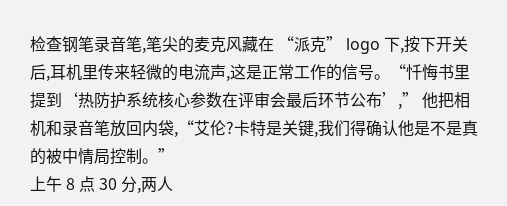检查钢笔录音笔,笔尖的麦克风藏在 “派克” logo 下,按下开关后,耳机里传来轻微的电流声,这是正常工作的信号。“忏悔书里提到‘热防护系统核心参数在评审会最后环节公布’,” 他把相机和录音笔放回内袋,“艾伦?卡特是关键,我们得确认他是不是真的被中情局控制。”
上午 8 点 30 分,两人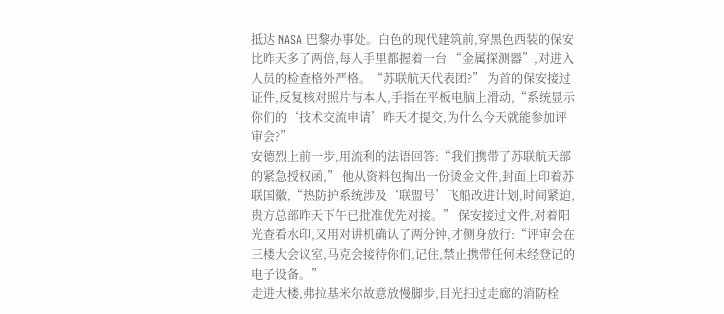抵达 NASA 巴黎办事处。白色的现代建筑前,穿黑色西装的保安比昨天多了两倍,每人手里都握着一台 “金属探测器”,对进入人员的检查格外严格。“苏联航天代表团?” 为首的保安接过证件,反复核对照片与本人,手指在平板电脑上滑动,“系统显示你们的‘技术交流申请’昨天才提交,为什么今天就能参加评审会?”
安德烈上前一步,用流利的法语回答:“我们携带了苏联航天部的紧急授权函,” 他从资料包掏出一份烫金文件,封面上印着苏联国徽,“热防护系统涉及‘联盟号’飞船改进计划,时间紧迫,贵方总部昨天下午已批准优先对接。” 保安接过文件,对着阳光查看水印,又用对讲机确认了两分钟,才侧身放行:“评审会在三楼大会议室,马克会接待你们,记住,禁止携带任何未经登记的电子设备。”
走进大楼,弗拉基米尔故意放慢脚步,目光扫过走廊的消防栓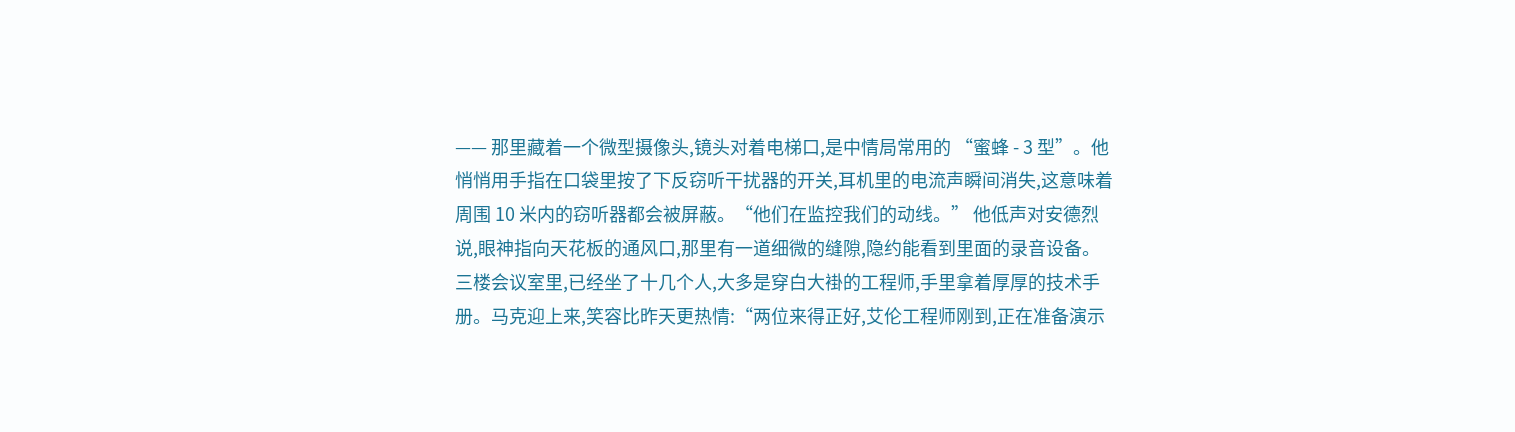—— 那里藏着一个微型摄像头,镜头对着电梯口,是中情局常用的 “蜜蜂 - 3 型”。他悄悄用手指在口袋里按了下反窃听干扰器的开关,耳机里的电流声瞬间消失,这意味着周围 10 米内的窃听器都会被屏蔽。“他们在监控我们的动线。” 他低声对安德烈说,眼神指向天花板的通风口,那里有一道细微的缝隙,隐约能看到里面的录音设备。
三楼会议室里,已经坐了十几个人,大多是穿白大褂的工程师,手里拿着厚厚的技术手册。马克迎上来,笑容比昨天更热情:“两位来得正好,艾伦工程师刚到,正在准备演示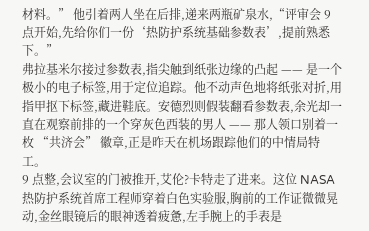材料。” 他引着两人坐在后排,递来两瓶矿泉水,“评审会 9 点开始,先给你们一份‘热防护系统基础参数表’,提前熟悉下。”
弗拉基米尔接过参数表,指尖触到纸张边缘的凸起 —— 是一个极小的电子标签,用于定位追踪。他不动声色地将纸张对折,用指甲抠下标签,藏进鞋底。安德烈则假装翻看参数表,余光却一直在观察前排的一个穿灰色西装的男人 —— 那人领口别着一枚 “共济会” 徽章,正是昨天在机场跟踪他们的中情局特工。
9 点整,会议室的门被推开,艾伦?卡特走了进来。这位 NASA 热防护系统首席工程师穿着白色实验服,胸前的工作证微微晃动,金丝眼镜后的眼神透着疲惫,左手腕上的手表是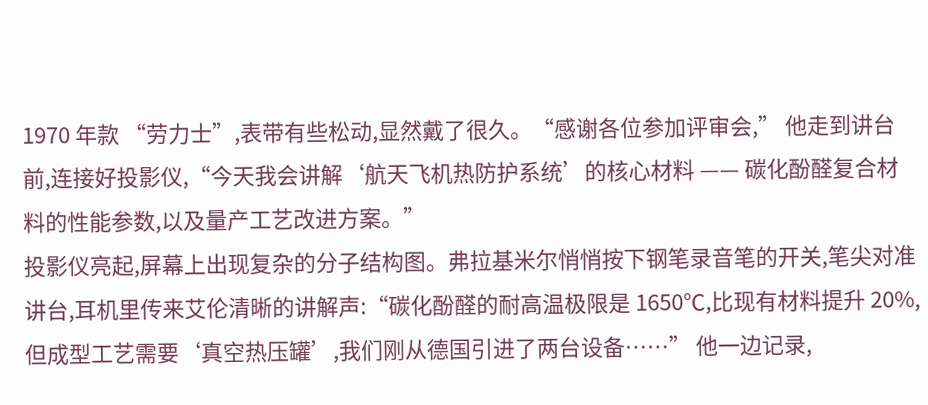1970 年款 “劳力士”,表带有些松动,显然戴了很久。“感谢各位参加评审会,” 他走到讲台前,连接好投影仪,“今天我会讲解‘航天飞机热防护系统’的核心材料 —— 碳化酚醛复合材料的性能参数,以及量产工艺改进方案。”
投影仪亮起,屏幕上出现复杂的分子结构图。弗拉基米尔悄悄按下钢笔录音笔的开关,笔尖对准讲台,耳机里传来艾伦清晰的讲解声:“碳化酚醛的耐高温极限是 1650℃,比现有材料提升 20%,但成型工艺需要‘真空热压罐’,我们刚从德国引进了两台设备……” 他一边记录,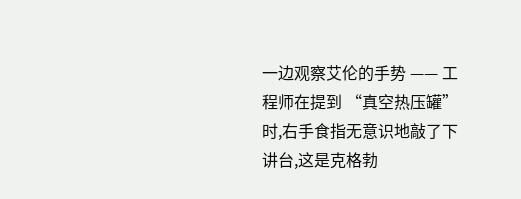一边观察艾伦的手势 —— 工程师在提到 “真空热压罐” 时,右手食指无意识地敲了下讲台,这是克格勃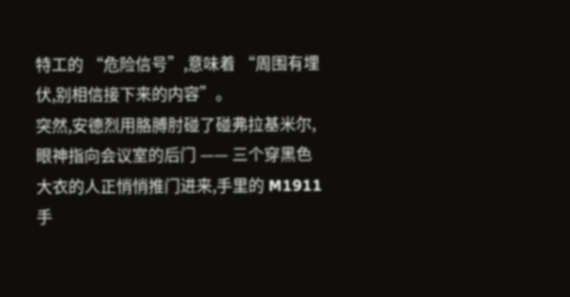特工的 “危险信号”,意味着 “周围有埋伏,别相信接下来的内容”。
突然,安德烈用胳膊肘碰了碰弗拉基米尔,眼神指向会议室的后门 —— 三个穿黑色大衣的人正悄悄推门进来,手里的 M1911 手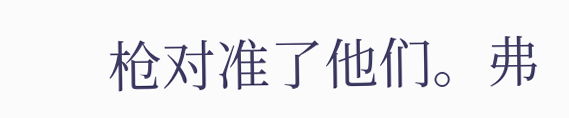枪对准了他们。弗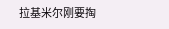拉基米尔刚要掏